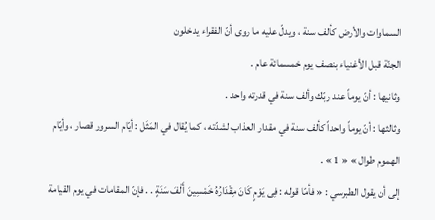السماوات والأرض كألف سنة ، ويدلّ عليه ما روى أنّ الفقراء يدخلون
الجنّة قبل الأغنياء بنصف يوم خمسمائة عام .
وثانيها : أنّ يوماً عند ربّك وألف سنة في قدرته واحد .
وثالثها : أنّ يوماً واحداً كألف سنة في مقدار العذاب لشدّته ، كما يُقال في المَثَل : أيّام السرور قصار ، وأيّام الهموم طوال » « 1 » .
إلى أن يقول الطبرسي : « فأمّا قوله : فِى يَوْمٍ كَانَ مِقْدَارُهُ خَمْسِينَ أَلْفَ سَنَةٍ . . فإنّ المقامات في يوم القيامة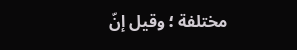مختلفة ؛ وقيل إنّ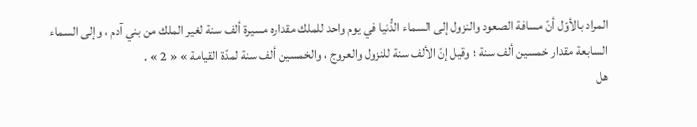المراد بالأوّل أنّ مسافة الصعود والنزول إلى السماء الدُّنيا في يوم واحد للملك مقداره مسيرة ألف سنة لغير الملك من بني آدم ، وإلى السماء السابعة مقدار خمسين ألف سنة ؛ وقيل إنّ الألف سنة للنزول والعروج ، والخمسين ألف سنة لمدّة القيامة » « 2 » .
هل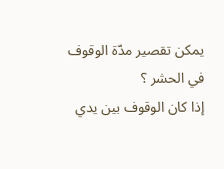يمكن تقصير مدّة الوقوف في الحشر ؟
إذا كان الوقوف بين يدي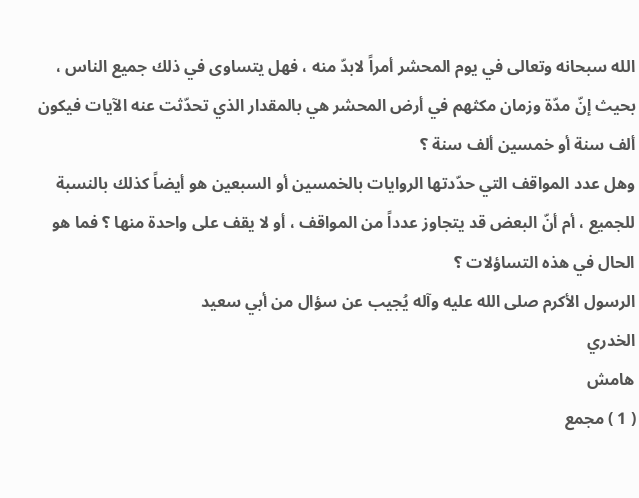الله سبحانه وتعالى في يوم المحشر أمراً لابدّ منه ، فهل يتساوى في ذلك جميع الناس ، بحيث إنّ مدّة وزمان مكثهم في أرض المحشر هي بالمقدار الذي تحدّثت عنه الآيات فيكون ألف سنة أو خمسين ألف سنة ؟
وهل عدد المواقف التي حدّدتها الروايات بالخمسين أو السبعين هو أيضاً كذلك بالنسبة للجميع ، أم أنّ البعض قد يتجاوز عدداً من المواقف ، أو لا يقف على واحدة منها ؟ فما هو الحال في هذه التساؤلات ؟
الرسول الأكرم صلى الله عليه وآله يُجيب عن سؤال من أبي سعيد
الخدري
هامش
( 1 ) مجمع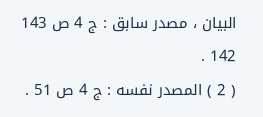البيان ، مصدر سابق : ج 4 ص 143 142 .
( 2 ) المصدر نفسه : ج 4 ص 51 .